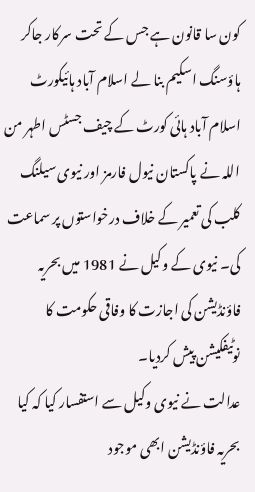کون سا قانون ہے جس کے تحت سرکار جاکر ہاؤسنگ اسکیم بنا لے اسلام آباد ہائیکورٹ
اسلام آباد ہائی کورٹ کے چیف جسٹس اطہر من اللہ نے پاکستان نیول فارمز اور نیوی سیلنگ کلب کی تعمیر کے خلاف درخواستوں پر سماعت کی۔ نیوی کے وکیل نے 1981 میں بحریہ فاؤنڈیشن کی اجازت کا وفاقی حکومت کا نوٹیفکیشن پیش کردیا۔
عدالت نے نیوی وکیل سے استفسار کیا کہ کیا بحریہ فاؤنڈیشن ابھی موجود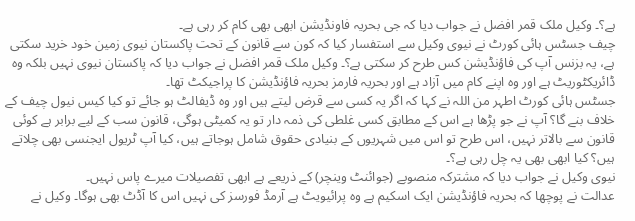ہے؟۔ وکیل ملک قمر افضل نے جواب دیا کہ جی بحریہ فاونڈیشن ابھی بھی کام کر رہی ہے۔
چیف جسٹس ہائی کورٹ نے نیوی وکیل سے استفسار کیا کہ کون سے قانون کے تحت پاکستان نیوی زمین خود خرید سکتی ہے، یہ بزنس آپ کی فاؤنڈیشن کس طرح کر سکتی ہے؟۔ وکیل ملک قمر افضل نے جواب دیا کہ پاکستان نیوی نہیں بلکہ وہ ڈائریکٹوریٹ ہے اور وہ اپنے کام میں آزاد ہے اور بحریہ فارمز بحریہ فاؤنڈیشن کا پراجیکٹ تھا۔
جسٹس ہائی کورٹ اطہر من اللہ نے کہا کہ اگر یہ کسی سے قرض لیتے ہیں اور وہ ڈیفالٹ ہو جائے تو کیا کیس نیول چیف کے خلاف بنے گا؟ آپ نے جو پڑھا ہے اس کے مطابق کسی غلطی کی ذمہ دار تو یہ کمیٹی ہوگی، قانون سب کے لیے برابر ہے کوئی قانون سے بالاتر نہیں، اس طرح تو اس میں شہریوں کے بنیادی حقوق شامل ہوجاتے ہیں، کیا آپ ٹریول ایجنسی بھی چلاتے ہیں؟ کیا ابھی بھی یہ چل رہی ہے؟۔
نیوی وکیل نے جواب دیا کہ مشترکہ منصوبے (جوائنٹ وینچر) کے ذریعے ہے ابھی تفصیلات میرے پاس نہیں۔
عدالت نے پوچھا کہ بحریہ فاؤنڈیشن ایک اسکیم ہے وہ پرائیویٹ ہے آرمڈ فورسز کی نہیں اس کا آڈٹ بھی ہوگا۔ وکیل نے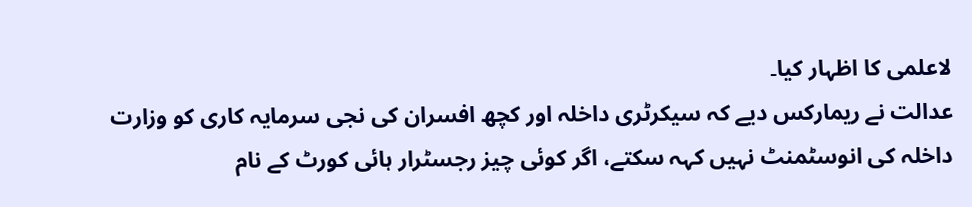لاعلمی کا اظہار کیا۔
عدالت نے ریمارکس دیے کہ سیکرٹری داخلہ اور کچھ افسران کی نجی سرمایہ کاری کو وزارت داخلہ کی انوسٹمنٹ نہیں کہہ سکتے، اگر کوئی چیز رجسٹرار ہائی کورٹ کے نام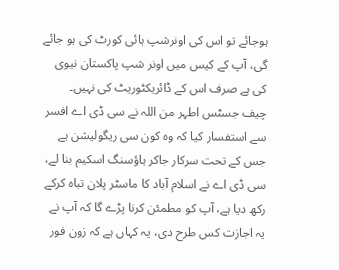ہوجائے تو اس کی اونرشپ ہائی کورٹ کی ہو جائے گی، آپ کے کیس میں اونر شپ پاکستان نیوی کی ہے صرف اس کے ڈائریکٹوریٹ کی نہیں۔
چیف جسٹس اطہر من اللہ نے سی ڈی اے افسر سے استفسار کیا کہ وہ کون سی ریگولیشن ہے جس کے تحت سرکار جاکر ہاؤسنگ اسکیم بنا لے، سی ڈی اے نے اسلام آباد کا ماسٹر پلان تباہ کرکے رکھ دیا ہے، آپ کو مطمئن کرنا پڑے گا کہ آپ نے یہ اجازت کس طرح دی، یہ کہاں ہے کہ زون فور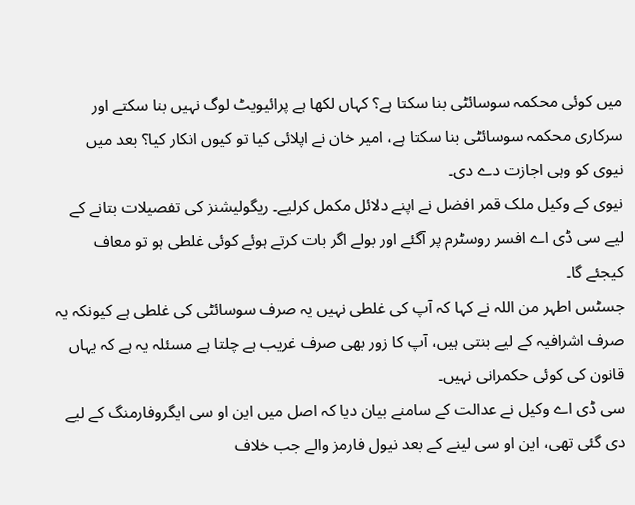میں کوئی محکمہ سوسائٹی بنا سکتا ہے؟ کہاں لکھا ہے پرائیویٹ لوگ نہیں بنا سکتے اور سرکاری محکمہ سوسائٹی بنا سکتا ہے، امیر خان نے اپلائی کیا تو کیوں انکار کیا؟ بعد میں نیوی کو وہی اجازت دے دی۔
نیوی کے وکیل ملک قمر افضل نے اپنے دلائل مکمل کرلیے۔ ریگولیشنز کی تفصیلات بتانے کے لیے سی ڈی اے افسر روسٹرم پر آگئے اور بولے اگر بات کرتے ہوئے کوئی غلطی ہو تو معاف کیجئے گا۔
جسٹس اطہر من اللہ نے کہا کہ آپ کی غلطی نہیں یہ صرف سوسائٹی کی غلطی ہے کیونکہ یہ صرف اشرافیہ کے لیے بنتی ہیں، آپ کا زور بھی صرف غریب ہے چلتا ہے مسئلہ یہ ہے کہ یہاں قانون کی کوئی حکمرانی نہیں۔
سی ڈی اے وکیل نے عدالت کے سامنے بیان دیا کہ اصل میں این او سی ایگروفارمنگ کے لیے دی گئی تھی، این او سی لینے کے بعد نیول فارمز والے جب خلاف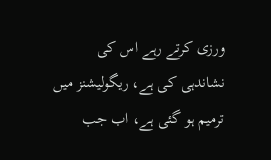ورزی کرتے رہے اس کی نشاندہی کی ہے، ریگولیشنز میں ترمیم ہو گئی ہے، اب جب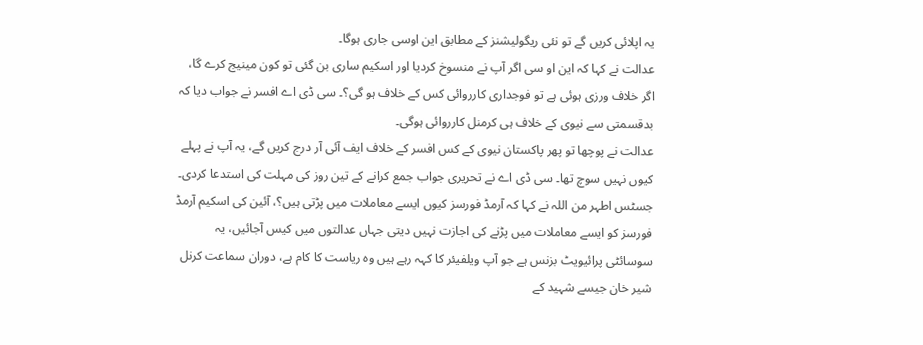یہ اپلائی کریں گے تو نئی ریگولیشنز کے مطابق این اوسی جاری ہوگا۔
عدالت نے کہا کہ این او سی اگر آپ نے منسوخ کردیا اور اسکیم ساری بن گئی تو کون مینیج کرے گا، اگر خلاف ورزی ہوئی ہے تو فوجداری کارروائی کس کے خلاف ہو گی؟۔ سی ڈی اے افسر نے جواب دیا کہ بدقسمتی سے نیوی کے خلاف ہی کرمنل کارروائی ہوگی۔
عدالت نے پوچھا تو پھر پاکستان نیوی کے کس افسر کے خلاف ایف آئی آر درج کریں گے، یہ آپ نے پہلے کیوں نہیں سوچ تھا۔ سی ڈی اے نے تحریری جواب جمع کرانے کے تین روز کی مہلت کی استدعا کردی۔
جسٹس اطہر من اللہ نے کہا کہ آرمڈ فورسز کیوں ایسے معاملات میں پڑتی ہیں؟، آئین کی اسکیم آرمڈ فورسز کو ایسے معاملات میں پڑنے کی اجازت نہیں دیتی جہاں عدالتوں میں کیس آجائیں، یہ سوسائٹی پرائیویٹ بزنس ہے جو آپ ویلفیئر کا کہہ رہے ہیں وہ ریاست کا کام ہے، دوران سماعت کرنل شیر خان جیسے شہید کے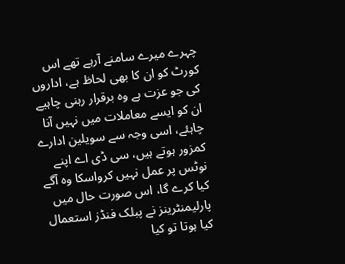چہرے میرے سامنے آرہے تھے اس کورٹ کو ان کا بھی لحاظ ہے، اداروں کی جو عزت ہے وہ برقرار رہنی چاہیے ان کو ایسے معاملات میں نہیں آنا چاہئے، اسی وجہ سے سویلین ادارے کمزور ہوتے ہیں، سی ڈی اے اپنے نوٹس پر عمل نہیں کرواسکا وہ آگے کیا کرے گا، اس صورت حال میں پارلیمنٹرینز نے پبلک فنڈز استعمال کیا ہوتا تو کیا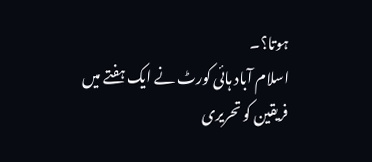ہوتا؟۔
اسلام آباد ہائی کورٹ نے ایک ہفتے میں فریقین کو تحریری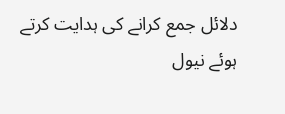دلائل جمع کرانے کی ہدایت کرتے ہوئے نیول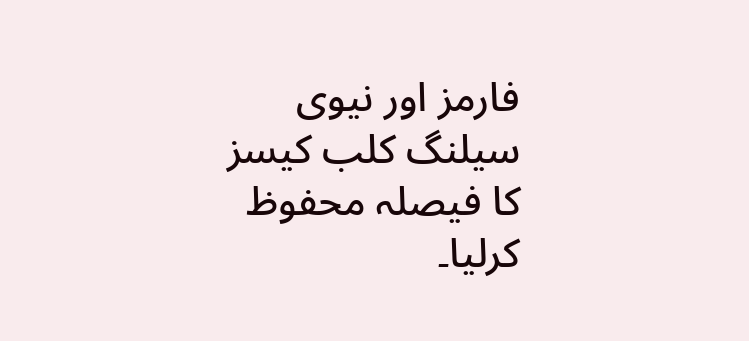فارمز اور نیوی سیلنگ کلب کیسز کا فیصلہ محفوظ کرلیا۔